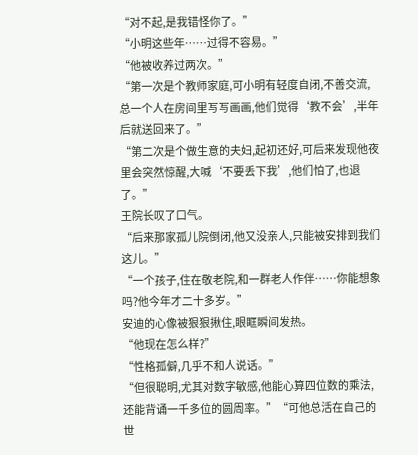“对不起,是我错怪你了。”
“小明这些年……过得不容易。”
“他被收养过两次。”
“第一次是个教师家庭,可小明有轻度自闭,不善交流,总一个人在房间里写写画画,他们觉得‘教不会’,半年后就送回来了。”
“第二次是个做生意的夫妇,起初还好,可后来发现他夜里会突然惊醒,大喊‘不要丢下我’,他们怕了,也退了。”
王院长叹了口气。
“后来那家孤儿院倒闭,他又没亲人,只能被安排到我们这儿。”
“一个孩子,住在敬老院,和一群老人作伴……你能想象吗?他今年才二十多岁。”
安迪的心像被狠狠揪住,眼眶瞬间发热。
“他现在怎么样?”
“性格孤僻,几乎不和人说话。”
“但很聪明,尤其对数字敏感,他能心算四位数的乘法,还能背诵一千多位的圆周率。”“可他总活在自己的世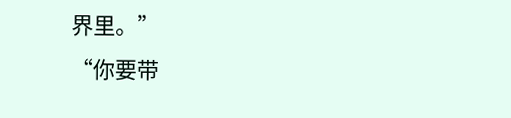界里。”
“你要带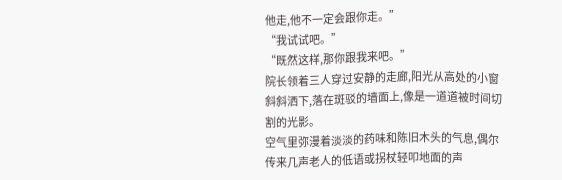他走,他不一定会跟你走。”
“我试试吧。”
“既然这样,那你跟我来吧。”
院长领着三人穿过安静的走廊,阳光从高处的小窗斜斜洒下,落在斑驳的墙面上,像是一道道被时间切割的光影。
空气里弥漫着淡淡的药味和陈旧木头的气息,偶尔传来几声老人的低语或拐杖轻叩地面的声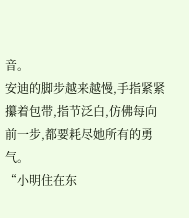音。
安迪的脚步越来越慢,手指紧紧攥着包带,指节泛白,仿佛每向前一步,都要耗尽她所有的勇气。
“小明住在东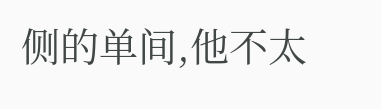侧的单间,他不太